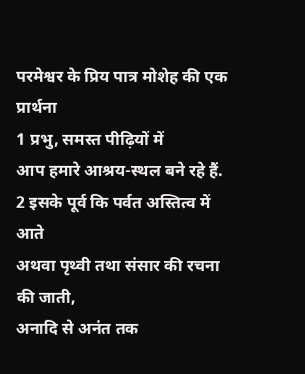परमेश्वर के प्रिय पात्र मोशेह की एक प्रार्थना
1 प्रभु, समस्त पीढ़ियों में
आप हमारे आश्रय-स्थल बने रहे हैं.
2 इसके पूर्व कि पर्वत अस्तित्व में आते
अथवा पृथ्वी तथा संसार की रचना की जाती,
अनादि से अनंत तक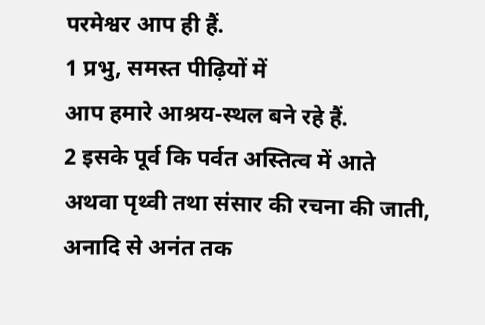परमेश्वर आप ही हैं.
1 प्रभु, समस्त पीढ़ियों में
आप हमारे आश्रय-स्थल बने रहे हैं.
2 इसके पूर्व कि पर्वत अस्तित्व में आते
अथवा पृथ्वी तथा संसार की रचना की जाती,
अनादि से अनंत तक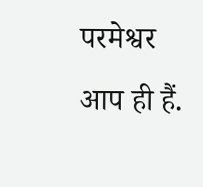परमेश्वर आप ही हैं.